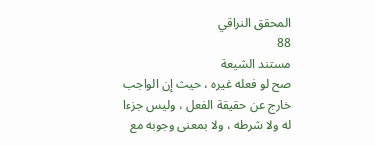المحقق النراقي
88
مستند الشيعة
صح لو فعله غيره ، حيث إن الواجب خارج عن حقيقة الفعل ، وليس جزءا له ولا شرطه ، ولا بمعنى وجوبه مع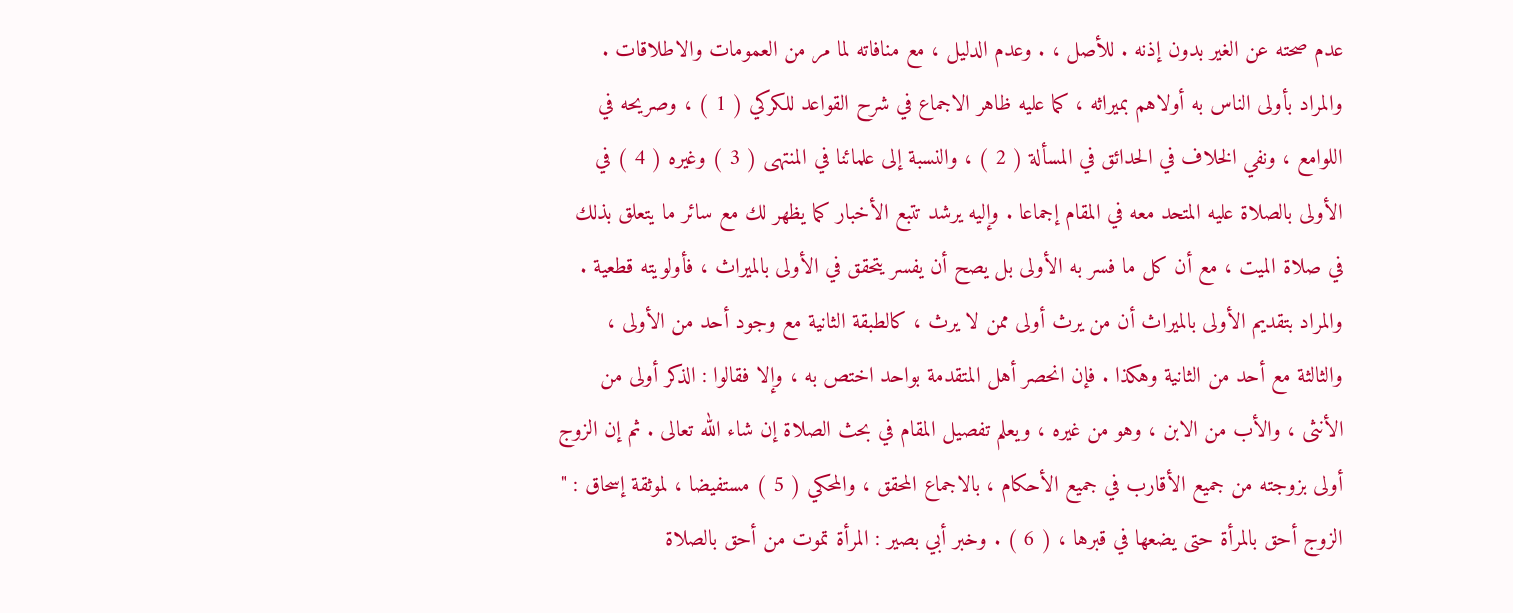عدم صحته عن الغير بدون إذنه . للأصل ، . وعدم الدليل ، مع منافاته لما مر من العمومات والاطلاقات . والمراد بأولى الناس به أولاهم بميراثه ، كما عليه ظاهر الاجماع في شرح القواعد للكركي ( 1 ) ، وصريحه في اللوامع ، ونفي الخلاف في الحدائق في المسألة ( 2 ) ، والنسبة إلى علمائنا في المنتهى ( 3 ) وغيره ( 4 ) في الأولى بالصلاة عليه المتحد معه في المقام إجماعا . وإليه يرشد تتبع الأخبار كما يظهر لك مع سائر ما يتعلق بذلك في صلاة الميت ، مع أن كل ما فسر به الأولى بل يصح أن يفسر يتحقق في الأولى بالميراث ، فأولويته قطعية . والمراد بتقديم الأولى بالميراث أن من يرث أولى ممن لا يرث ، كالطبقة الثانية مع وجود أحد من الأولى ، والثالثة مع أحد من الثانية وهكذا . فإن انحصر أهل المتقدمة بواحد اختص به ، وإلا فقالوا : الذكر أولى من الأنثى ، والأب من الابن ، وهو من غيره ، ويعلم تفصيل المقام في بحث الصلاة إن شاء الله تعالى . ثم إن الزوج أولى بزوجته من جميع الأقارب في جميع الأحكام ، بالاجماع المحقق ، والمحكي ( 5 ) مستفيضا ، لموثقة إسحاق : " الزوج أحق بالمرأة حتى يضعها في قبرها ، ( 6 ) . وخبر أبي بصير : المرأة تموت من أحق بالصلاة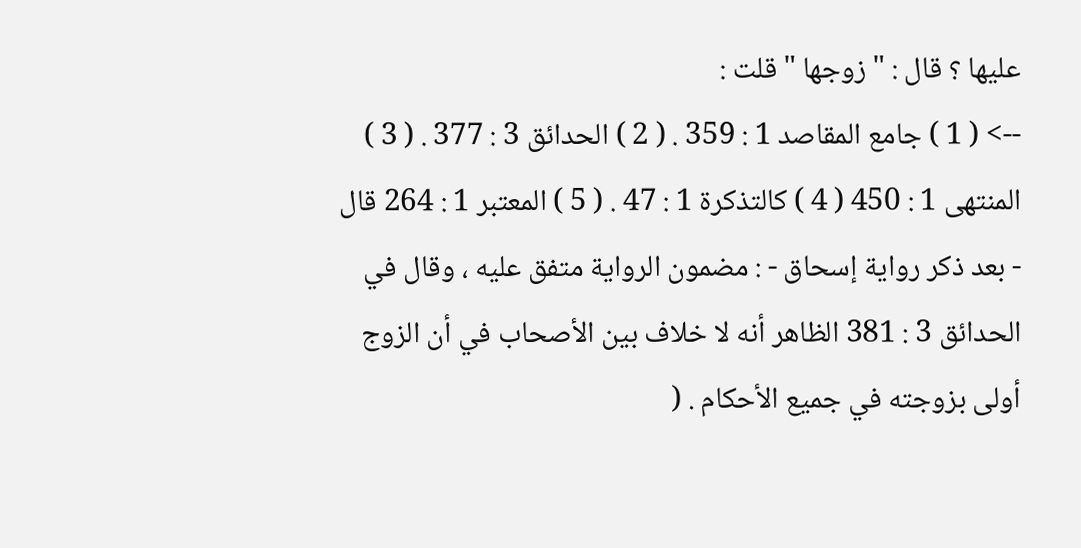عليها ؟ قال : " زوجها " قلت :
--> ( 1 ) جامع المقاصد 1 : 359 . ( 2 ) الحدائق 3 : 377 . ( 3 ) المنتهى 1 : 450 ( 4 ) كالتذكرة 1 : 47 . ( 5 ) المعتبر 1 : 264 قال - بعد ذكر رواية إسحاق - : مضمون الرواية متفق عليه ، وقال في الحدائق 3 : 381 الظاهر أنه لا خلاف بين الأصحاب في أن الزوج أولى بزوجته في جميع الأحكام . (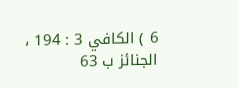6 ) الكافي 3 : 194 ، الجنائز ب 63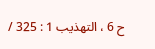ح 6 ، التهذيب 1 : 325 /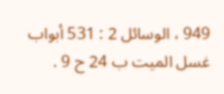949 ، الوسائل 2 : 531 أبواب غسل الميت ب 24 ح 9 .